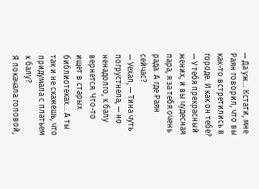— Да уж… Кстати, мне Раян говорил, что вы как-то встретились в городе. И как он тебе?
— У тебя прекрасный жених, и вы чудесная пара, я за тебя очень рада. А где Раян сейчас?
— Уехал, — Тина чуть погрустнела, — но ненадолго, к балу вернется. Что-то ищет в старых библиотеках… А ты так и не скажешь, что придумала с платьем к балу?
Я покачала головой,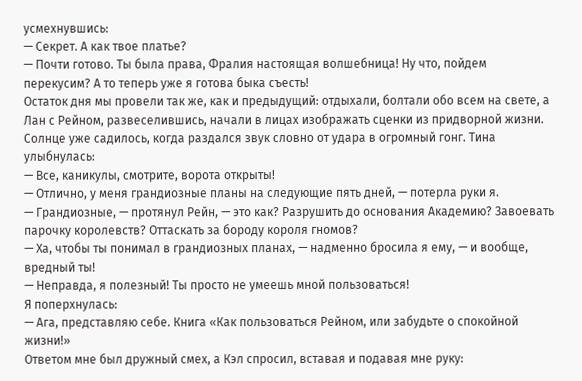усмехнувшись:
— Секрет. А как твое платье?
— Почти готово. Ты была права, Фралия настоящая волшебница! Ну что, пойдем перекусим? А то теперь уже я готова быка съесть!
Остаток дня мы провели так же, как и предыдущий: отдыхали, болтали обо всем на свете, а Лан с Рейном, развеселившись, начали в лицах изображать сценки из придворной жизни. Солнце уже садилось, когда раздался звук словно от удара в огромный гонг. Тина улыбнулась:
— Все, каникулы, смотрите, ворота открыты!
— Отлично, у меня грандиозные планы на следующие пять дней, — потерла руки я.
— Грандиозные, — протянул Рейн, — это как? Разрушить до основания Академию? Завоевать парочку королевств? Оттаскать за бороду короля гномов?
— Ха, чтобы ты понимал в грандиозных планах, — надменно бросила я ему, — и вообще, вредный ты!
— Неправда, я полезный! Ты просто не умеешь мной пользоваться!
Я поперхнулась:
— Ага, представляю себе. Книга «Как пользоваться Рейном, или забудьте о спокойной жизни!»
Ответом мне был дружный смех, а Кэл спросил, вставая и подавая мне руку: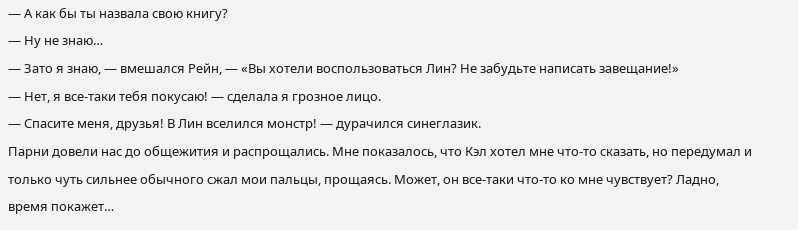— А как бы ты назвала свою книгу?
— Ну не знаю…
— Зато я знаю, — вмешался Рейн, — «Вы хотели воспользоваться Лин? Не забудьте написать завещание!»
— Нет, я все-таки тебя покусаю! — сделала я грозное лицо.
— Спасите меня, друзья! В Лин вселился монстр! — дурачился синеглазик.
Парни довели нас до общежития и распрощались. Мне показалось, что Кэл хотел мне что-то сказать, но передумал и только чуть сильнее обычного сжал мои пальцы, прощаясь. Может, он все-таки что-то ко мне чувствует? Ладно, время покажет…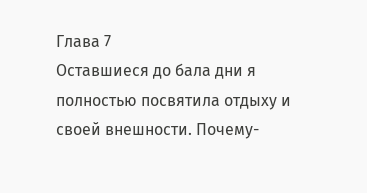Глава 7
Оставшиеся до бала дни я полностью посвятила отдыху и своей внешности. Почему-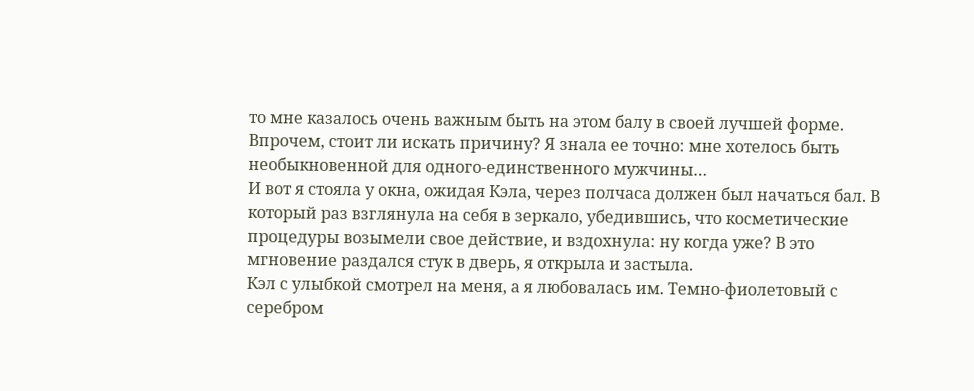то мне казалось очень важным быть на этом балу в своей лучшей форме. Впрочем, стоит ли искать причину? Я знала ее точно: мне хотелось быть необыкновенной для одного-единственного мужчины…
И вот я стояла у окна, ожидая Кэла, через полчаса должен был начаться бал. В который раз взглянула на себя в зеркало, убедившись, что косметические процедуры возымели свое действие, и вздохнула: ну когда уже? В это мгновение раздался стук в дверь, я открыла и застыла.
Кэл с улыбкой смотрел на меня, а я любовалась им. Темно-фиолетовый с серебром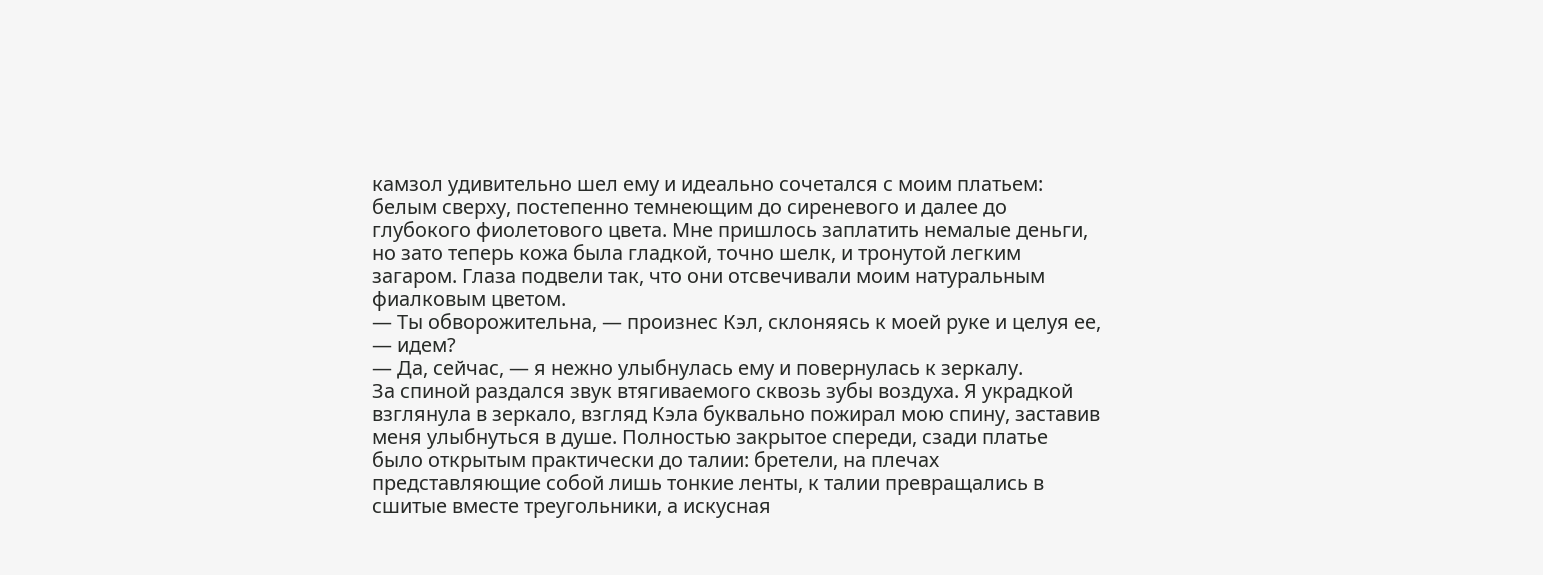камзол удивительно шел ему и идеально сочетался с моим платьем: белым сверху, постепенно темнеющим до сиреневого и далее до глубокого фиолетового цвета. Мне пришлось заплатить немалые деньги, но зато теперь кожа была гладкой, точно шелк, и тронутой легким загаром. Глаза подвели так, что они отсвечивали моим натуральным фиалковым цветом.
— Ты обворожительна, — произнес Кэл, склоняясь к моей руке и целуя ее, — идем?
— Да, сейчас, — я нежно улыбнулась ему и повернулась к зеркалу.
За спиной раздался звук втягиваемого сквозь зубы воздуха. Я украдкой взглянула в зеркало, взгляд Кэла буквально пожирал мою спину, заставив меня улыбнуться в душе. Полностью закрытое спереди, сзади платье было открытым практически до талии: бретели, на плечах представляющие собой лишь тонкие ленты, к талии превращались в сшитые вместе треугольники, а искусная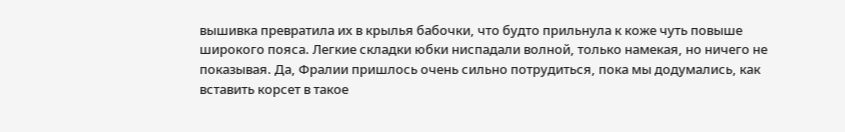вышивка превратила их в крылья бабочки, что будто прильнула к коже чуть повыше широкого пояса. Легкие складки юбки ниспадали волной, только намекая, но ничего не показывая. Да, Фралии пришлось очень сильно потрудиться, пока мы додумались, как вставить корсет в такое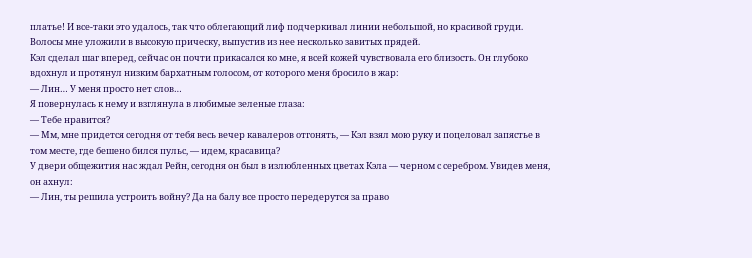платье! И все-таки это удалось, так что облегающий лиф подчеркивал линии небольшой, но красивой груди. Волосы мне уложили в высокую прическу, выпустив из нее несколько завитых прядей.
Кэл сделал шаг вперед, сейчас он почти прикасался ко мне, я всей кожей чувствовала его близость. Он глубоко вдохнул и протянул низким бархатным голосом, от которого меня бросило в жар:
— Лин… У меня просто нет слов…
Я повернулась к нему и взглянула в любимые зеленые глаза:
— Тебе нравится?
— Мм, мне придется сегодня от тебя весь вечер кавалеров отгонять, — Кэл взял мою руку и поцеловал запястье в том месте, где бешено бился пульс, — идем, красавица?
У двери общежития нас ждал Рейн, сегодня он был в излюбленных цветах Кэла — черном с серебром. Увидев меня, он ахнул:
— Лин, ты решила устроить войну? Да на балу все просто передерутся за право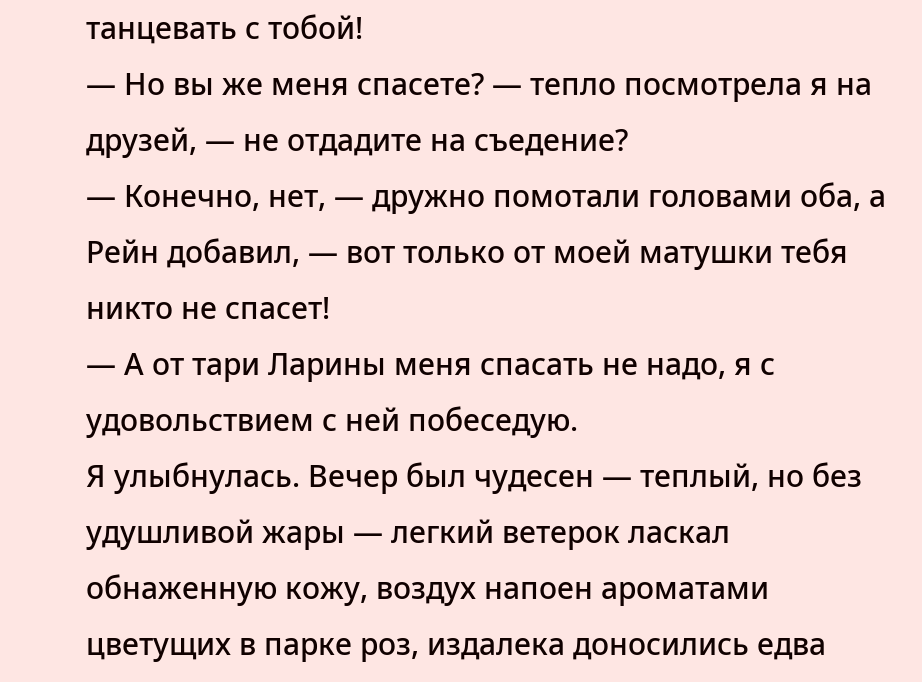танцевать с тобой!
— Но вы же меня спасете? — тепло посмотрела я на друзей, — не отдадите на съедение?
— Конечно, нет, — дружно помотали головами оба, а Рейн добавил, — вот только от моей матушки тебя никто не спасет!
— А от тари Ларины меня спасать не надо, я с удовольствием с ней побеседую.
Я улыбнулась. Вечер был чудесен — теплый, но без удушливой жары — легкий ветерок ласкал обнаженную кожу, воздух напоен ароматами цветущих в парке роз, издалека доносились едва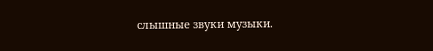слышные звуки музыки.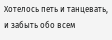Хотелось петь и танцевать, и забыть обо всем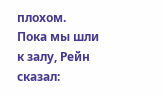плохом.
Пока мы шли к залу, Рейн сказал: